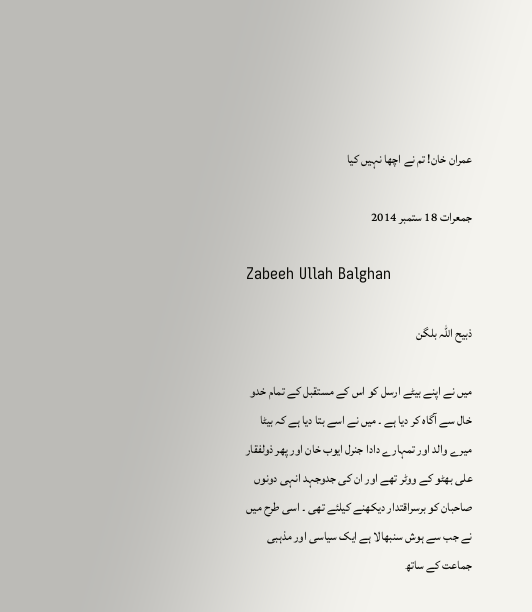عمران خان! تم نے اچھا نہیں کیا

جمعرات 18 ستمبر 2014

Zabeeh Ullah Balghan

ذبیح اللہ بلگن

میں نے اپنے بیٹے ارسل کو اس کے مستقبل کے تمام خدو خال سے آگاہ کر دیا ہے ۔ میں نے اسے بتا دیا ہے کہ بیٹا میرے والد اور تمہارے دادا جنرل ایوب خان اور پھر ذولفقار علی بھٹو کے ووٹر تھے اور ان کی جدوجہد انہی دونوں صاحبان کو برسراقتدار دیکھنے کیلئے تھی ۔ اسی طرح میں نے جب سے ہوش سنبھالا ہے ایک سیاسی اور مذہبی جماعت کے ساتھ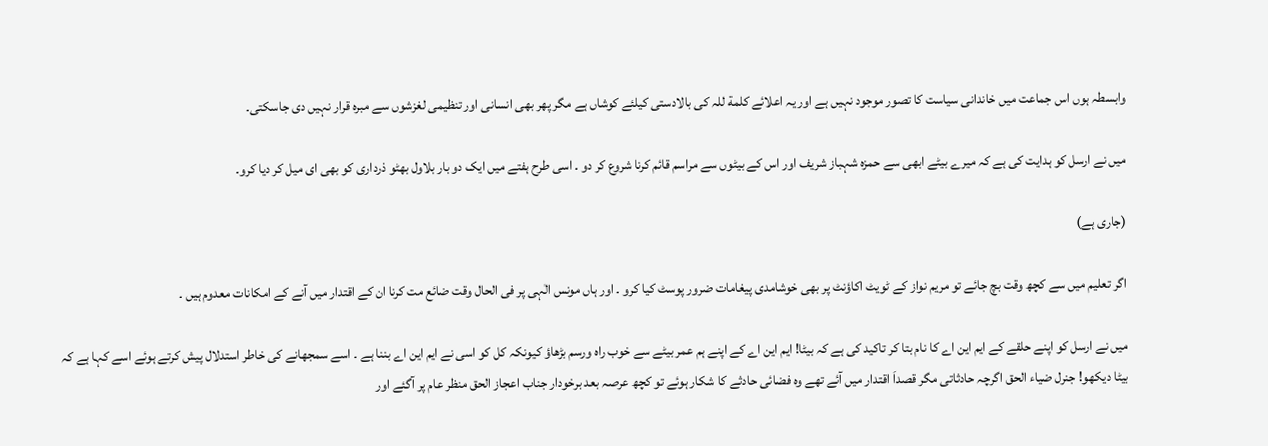وابسطہ ہوں اس جماعت میں خاندانی سیاست کا تصور موجود نہیں ہے اور یہ اعلائے کلمة للہ کی بالادستی کیلئے کوشاں ہے مگر پھر بھی انسانی اور تنظیمی لغزشوں سے مبرہ قرار نہیں دی جاسکتی۔

میں نے ارسل کو ہدایت کی ہے کہ میرے بیٹے ابھی سے حمزہ شہباز شریف اور اس کے بیٹوں سے مراسم قائم کرنا شروع کر دو ۔ اسی طرح ہفتے میں ایک دو بار بلاول بھٹو ذرداری کو بھی ای میل کر دیا کرو۔

(جاری ہے)

اگر تعلیم میں سے کچھ وقت بچ جائے تو مریم نواز کے ٹویٹ اکاؤنٹ پر بھی خوشامدی پیغامات ضرور پوسٹ کیا کرو ۔ اور ہاں مونس الٰہی پر فی الحال وقت ضائع مت کرنا ان کے اقتدار میں آنے کے امکانات معدوم ہیں ۔

میں نے ارسل کو اپنے حلقے کے ایم این اے کا نام بتا کر تاکید کی ہے کہ بیٹا! ایم این اے کے اپنے ہم عمر بیٹے سے خوب راہ ورسم بڑھاؤ کیونکہ کل کو اسی نے ایم این اے بننا ہے ۔ اسے سمجھانے کی خاطر استدلال پیش کرتے ہوئے اسے کہا ہے کہ بیٹا دیکھو! جنرل ضیاء الحق اگرچہ حادثاتی مگر قصداَ اقتدار میں آئے تھے وہ فضائی حادثے کا شکار ہوئے تو کچھ عرصہ بعد برخودار جناب اعجاز الحق منظر عام پر آگئے اور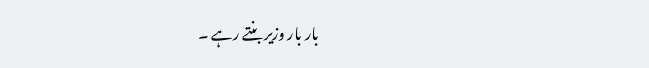بار بار وزیر بنتے رہے ۔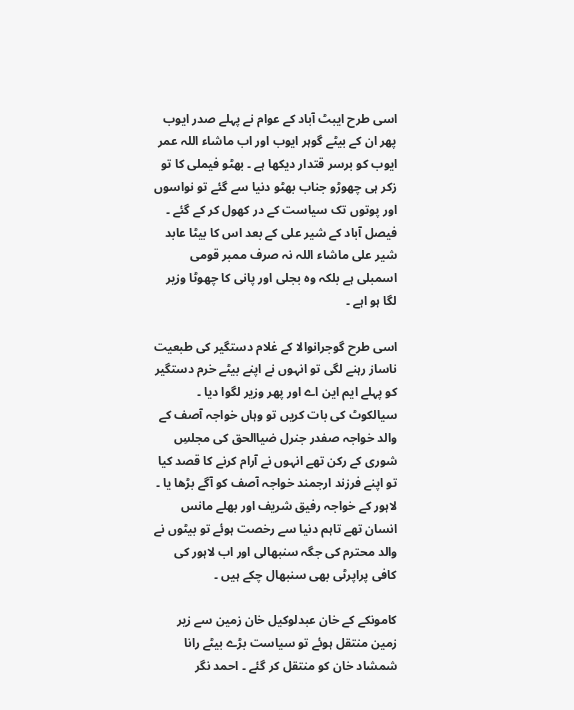اسی طرح ایبٹ آباد کے عوام نے پہلے صدر ایوب پھر ان کے بیٹے گوہر ایوب اور اب ماشاء اللہ عمر ایوب کو برسر قتدار دیکھا ہے ۔ بھٹو فیملی کا تو زکر ہی چھوڑو جناب بھٹو دنیا سے گئے تو نواسوں اور پوتوں تک سیاست کے در کھول کر کے گئے ۔ فیصل آباد کے شیر علی کے بعد اس کا بیٹا عابد شیر علی ماشاء اللہ نہ صرف ممبر قومی اسمبلی ہے بلکہ وہ بجلی اور پانی کا چھوٹا وزیر لگا ہو اہے ۔

اسی طرح گوجرانوالا کے غلام دستگیر کی طبعیت ناساز رہنے لگی تو انہوں نے اپنے بیٹے خرم دستگیر کو پہلے ایم این اے اور پھر وزیر لگوا دیا ۔ سیالکوٹ کی بات کریں تو وہاں خواجہ آصف کے والد خواجہ صفدر جنرل ضیاالحق کی مجلسِ شوری کے رکن تھے انہوں نے آرام کرنے کا قصد کیا تو اپنے فرزند ارجمند خواجہ آصف کو آگے بڑھا یا ۔ لاہور کے خواجہ رفیق شریف اور بھلے مانس انسان تھے تاہم دنیا سے رخصت ہوئے تو بیٹوں نے والد محترم کی جگہ سنبھالی اور اب لاہور کی کافی پراپرٹی بھی سنبھال چکے ہیں ۔

کامونکے کے خان عبدلوکیل خان زمین سے زیر زمین منتقل ہوئے تو سیاست بڑے بیٹے رانا شمشاد خان کو منتقل کر گئے ۔ احمد نگر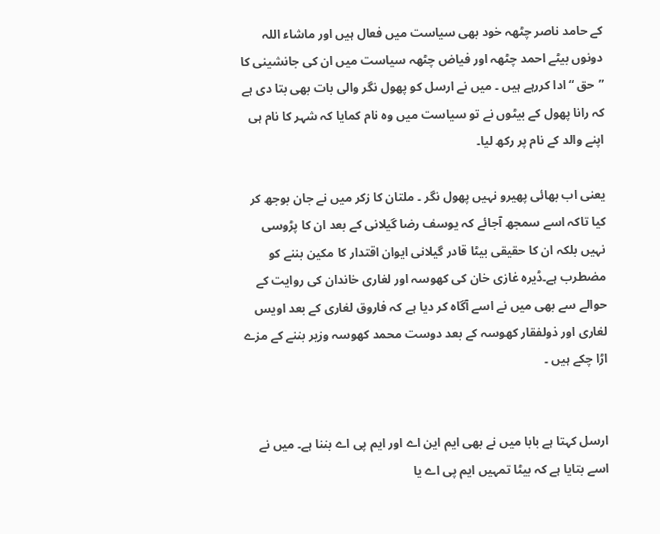کے حامد ناصر چٹھہ خود بھی سیاست میں فعال ہیں اور ماشاء اللہ دونوں بیٹے احمد چٹھہ اور فیاض چٹھہ سیاست میں ان کی جانشینی کا ”حق “ادا کررہے ہیں ۔ میں نے ارسل کو پھول نگر والی بات بھی بتا دی ہے کہ رانا پھول کے بیٹوں نے تو سیاست میں وہ نام کمایا کہ شہر کا نام ہی اپنے والد کے نام پر رکھ لیا۔

یعنی اب بھائی پھیرو نہیں پھول نگر ۔ ملتان کا زکر میں نے جان بوجھ کر کیا تاکہ اسے سمجھ آجائے کہ یوسف رضا گیلانی کے بعد ان کا پڑوسی نہیں بلکہ ان کا حقیقی بیٹا قادر گیلانی ایوان اقتدار کا مکین بننے کو مضطرب ہے۔ڈیرہ غازی خان کی کھوسہ اور لغاری خاندان کی روایت کے حوالے سے بھی میں نے اسے آگاہ کر دیا ہے کہ فاروق لغاری کے بعد اویس لغاری اور ذولفقار کھوسہ کے بعد دوست محمد کھوسہ وزیر بننے کے مزے اڑا چکے ہیں ۔


ارسل کہتا ہے بابا میں نے بھی ایم این اے اور ایم پی اے بننا ہے۔ میں نے اسے بتایا ہے کہ بیٹا تمہیں ایم پی اے یا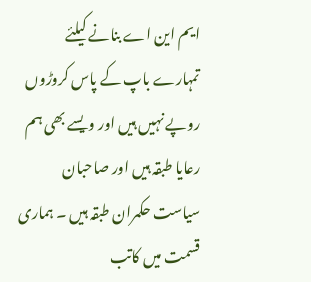ایم این اے بنانے کیلئے تمہارے باپ کے پاس کروڑوں روپے نہیں ہیں اور ویسے بھی ہم رعایا طبقہ ہیں اور صاحبان سیاست حکمران طبقہ ہیں ۔ ہماری قسمت میں کاتب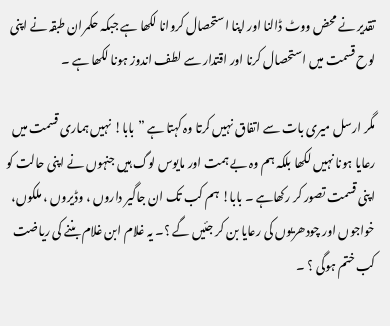تقدیر نے محض ووٹ ڈالنا اور اپنا استحصال کروانا لکھا ہے جبکہ حکمران طبقہ نے اپنی لوح قسمت میں استحصال کرنا اور اقتدار سے لطف اندوز ہونا لکھا ہے ۔

مگر ارسل میری بات سے اتفاق نہیں کرتا وہ کہتا ہے ”بابا! نہیں ہماری قسمت میں رعایا ہونا نہیں لکھا بلکہ ہم وہ بے ہمت اور مایوس لوگ ہیں جنہوں نے اپنی حالت کو اپنی قسمت تصور کر رکھاہے ۔ بابا! ہم کب تک ان جاگیر داروں ، وڈیروں ، ملکوں، خواجوں اور چودھریوں کی رعایا بن کر جئیں گے ؟۔ یہ غلام ابن غلام بننے کی ریاضت کب ختم ہوگی ؟ ۔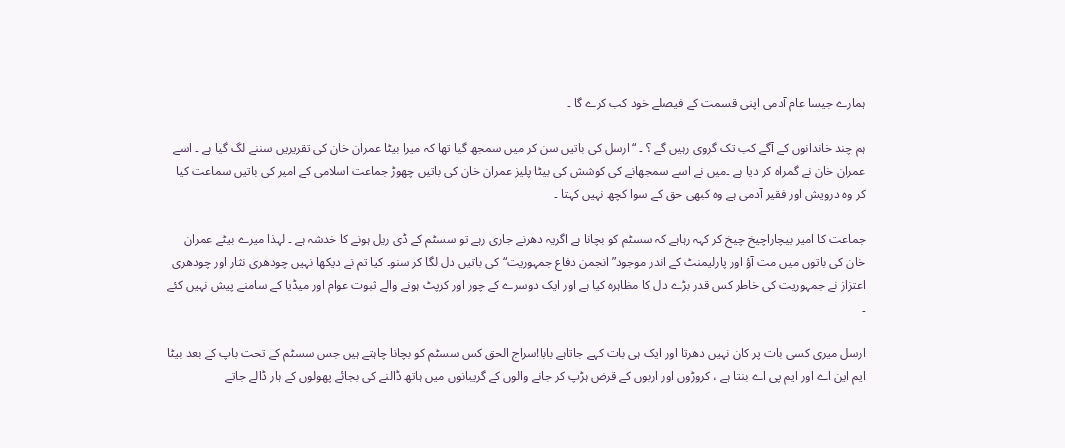ہمارے جیسا عام آدمی اپنی قسمت کے فیصلے خود کب کرے گا ۔

ہم چند خاندانوں کے آگے کب تک گروی رہیں گے ؟ ۔ “ارسل کی باتیں سن کر میں سمجھ گیا تھا کہ میرا بیٹا عمران خان کی تقریریں سننے لگ گیا ہے ۔ اسے عمران خان نے گمراہ کر دیا ہے ۔میں نے اسے سمجھانے کی کوشش کی بیٹا پلیز عمران خان کی باتیں چھوڑ جماعت اسلامی کے امیر کی باتیں سماعت کیا کر وہ درویش اور فقیر آدمی ہے وہ کبھی حق کے سوا کچھ نہیں کہتا ۔

جماعت کا امیر بیچاراچیخ چیخ کر کہہ رہاہے کہ سسٹم کو بچانا ہے اگریہ دھرنے جاری رہے تو سسٹم کے ڈی ریل ہونے کا خدشہ ہے ۔ لہذا میرے بیٹے عمران خان کی باتوں میں مت آؤ اور پارلیمنٹ کے اندر موجود”انجمن دفاع جمہوریت“کی باتیں دل لگا کر سنو۔ کیا تم نے دیکھا نہیں چودھری نثار اور چودھری اعتزاز نے جمہوریت کی خاطر کس قدر بڑے دل کا مظاہرہ کیا ہے اور ایک دوسرے کے چور اور کرپٹ ہونے والے ثبوت عوام اور میڈیا کے سامنے پیش نہیں کئے ۔

ارسل میری کسی بات پر کان نہیں دھرتا اور ایک ہی بات کہے جاتاہے بابا!سراج الحق کس سسٹم کو بچانا چاہتے ہیں جس سسٹم کے تحت باپ کے بعد بیٹا ایم این اے اور ایم پی اے بنتا ہے ، کروڑوں اور اربوں کے قرض ہڑپ کر جانے والوں کے گریبانوں میں ہاتھ ڈالنے کی بجائے پھولوں کے ہار ڈالے جاتے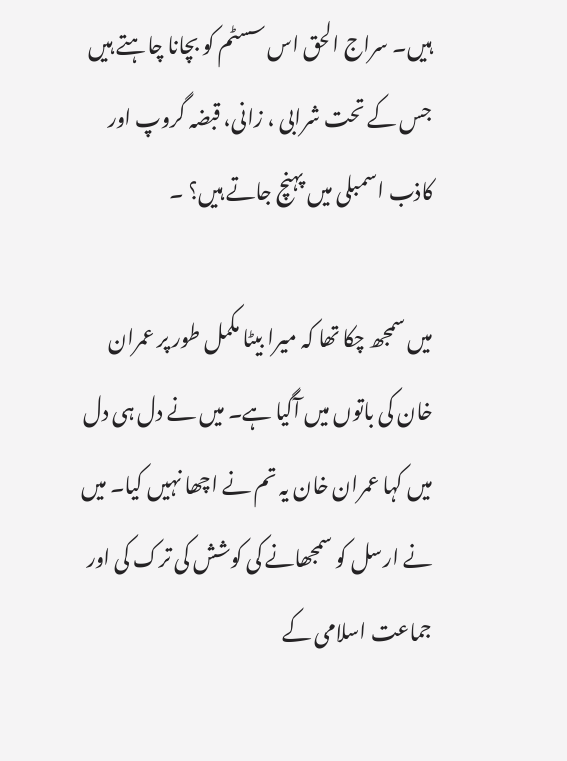ہیں۔ سراج الحق اس سسٹم کو بچانا چاہتے ہیں جس کے تحت شرابی ، زانی، قبضہ گروپ اور کاذب اسمبلی میں پہنچ جاتے ہیں؟ ۔

میں سمجھ چکا تھا کہ میرا بیٹا مکمل طور پر عمران خان کی باتوں میں آگیا ہے۔ میں نے دل ہی دل میں کہا عمران خان یہ تم نے اچھا نہیں کیا۔ میں نے ارسل کو سمجھانے کی کوشش کی ترک کی اور جماعت اسلامی کے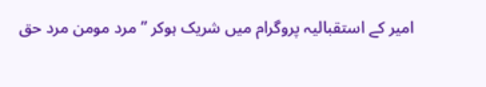امیر کے استقبالیہ پروگرام میں شریک ہوکر ”مرد مومن مرد حق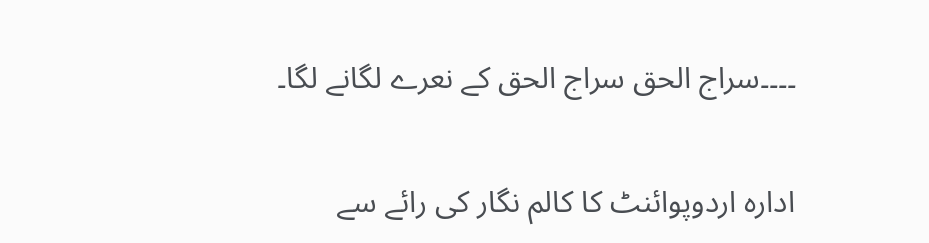۔۔۔۔سراج الحق سراج الحق کے نعرے لگانے لگا۔

ادارہ اردوپوائنٹ کا کالم نگار کی رائے سے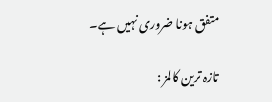متفق ہونا ضروری نہیں ہے۔

تازہ ترین کالمز :